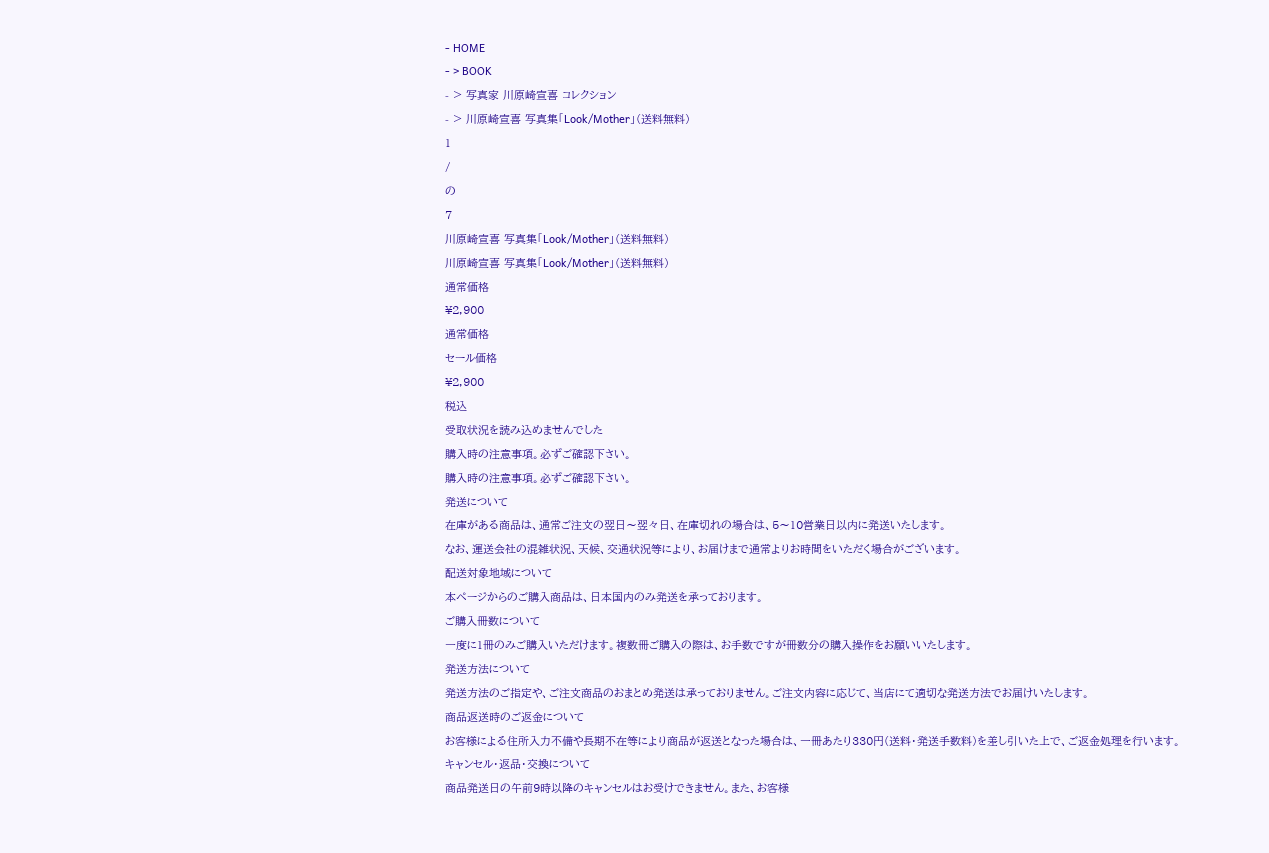- HOME
- > BOOK
- > 写真家 川原崎宣喜 コレクション
- > 川原崎宣喜 写真集「Look/Mother」(送料無料)
1
/
の
7
川原崎宣喜 写真集「Look/Mother」(送料無料)
川原崎宣喜 写真集「Look/Mother」(送料無料)
通常価格
¥2,900
通常価格
セール価格
¥2,900
税込
受取状況を読み込めませんでした
購入時の注意事項。必ずご確認下さい。
購入時の注意事項。必ずご確認下さい。
発送について
在庫がある商品は、通常ご注文の翌日〜翌々日、在庫切れの場合は、5〜10営業日以内に発送いたします。
なお、運送会社の混雑状況、天候、交通状況等により、お届けまで通常よりお時間をいただく場合がございます。
配送対象地域について
本ページからのご購入商品は、日本国内のみ発送を承っております。
ご購入冊数について
一度に1冊のみご購入いただけます。複数冊ご購入の際は、お手数ですが冊数分の購入操作をお願いいたします。
発送方法について
発送方法のご指定や、ご注文商品のおまとめ発送は承っておりません。ご注文内容に応じて、当店にて適切な発送方法でお届けいたします。
商品返送時のご返金について
お客様による住所入力不備や長期不在等により商品が返送となった場合は、一冊あたり330円(送料・発送手数料)を差し引いた上で、ご返金処理を行います。
キャンセル・返品・交換について
商品発送日の午前9時以降のキャンセルはお受けできません。また、お客様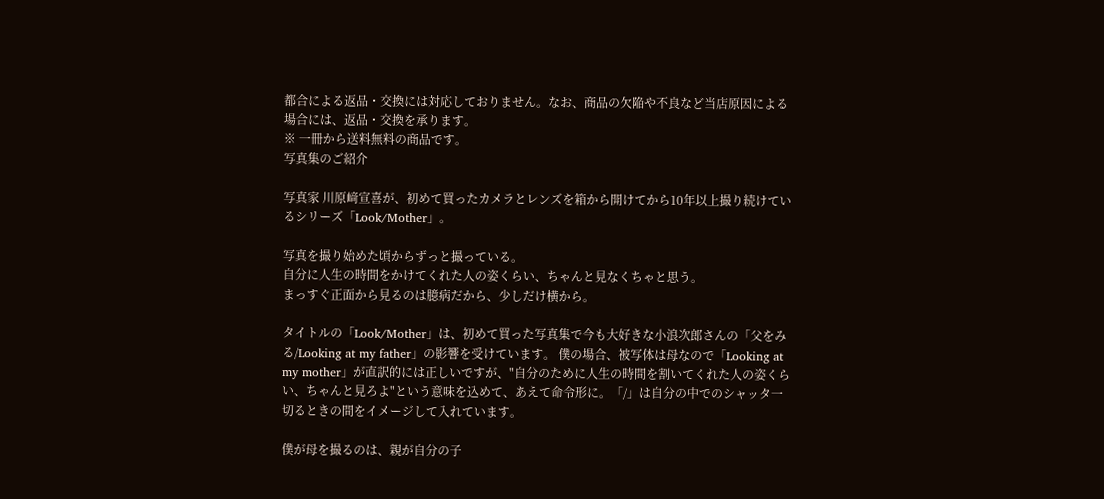都合による返品・交換には対応しておりません。なお、商品の欠陥や不良など当店原因による場合には、返品・交換を承ります。
※ 一冊から送料無料の商品です。
写真集のご紹介

写真家 川原﨑宣喜が、初めて買ったカメラとレンズを箱から開けてから10年以上撮り続けているシリーズ「Look/Mother」。

写真を撮り始めた頃からずっと撮っている。
自分に人生の時間をかけてくれた人の姿くらい、ちゃんと見なくちゃと思う。
まっすぐ正面から見るのは臆病だから、少しだけ横から。

タイトルの「Look/Mother」は、初めて買った写真集で今も大好きな小浪次郎さんの「父をみる/Looking at my father」の影響を受けています。 僕の場合、被写体は母なので「Looking at my mother」が直訳的には正しいですが、"自分のために人生の時間を割いてくれた人の姿くらい、ちゃんと見ろよ"という意味を込めて、あえて命令形に。「/」は自分の中でのシャッタ一切るときの間をイメージして入れています。

僕が母を撮るのは、親が自分の子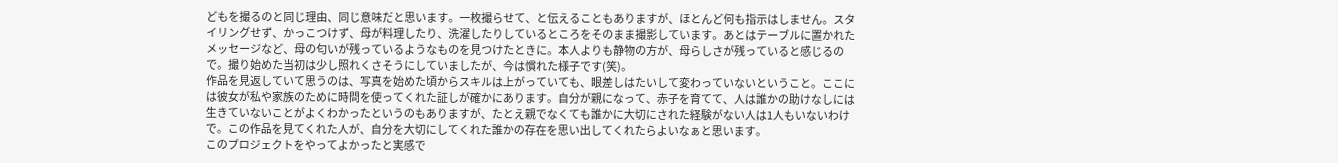どもを撮るのと同じ理由、同じ意味だと思います。一枚撮らせて、と伝えることもありますが、ほとんど何も指示はしません。スタイリングせず、かっこつけず、母が料理したり、洗濯したりしているところをそのまま撮影しています。あとはテーブルに置かれたメッセージなど、母の匂いが残っているようなものを見つけたときに。本人よりも静物の方が、母らしさが残っていると感じるので。撮り始めた当初は少し照れくさそうにしていましたが、今は慣れた様子です(笑)。
作品を見返していて思うのは、写真を始めた頃からスキルは上がっていても、眼差しはたいして変わっていないということ。ここには彼女が私や家族のために時問を使ってくれた証しが確かにあります。自分が親になって、赤子を育てて、人は誰かの助けなしには生きていないことがよくわかったというのもありますが、たとえ親でなくても誰かに大切にされた経験がない人は1人もいないわけで。この作品を見てくれた人が、自分を大切にしてくれた誰かの存在を思い出してくれたらよいなぁと思います。
このプロジェクトをやってよかったと実感で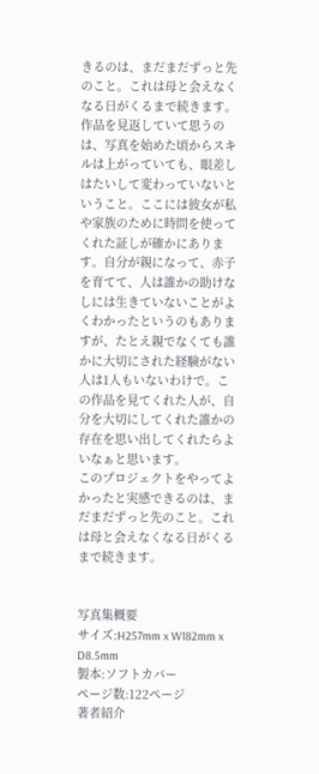きるのは、まだまだずっと先のこと。これは母と会えなくなる日がくるまで続きます。
作品を見返していて思うのは、写真を始めた頃からスキルは上がっていても、眼差しはたいして変わっていないということ。ここには彼女が私や家族のために時問を使ってくれた証しが確かにあります。自分が親になって、赤子を育てて、人は誰かの助けなしには生きていないことがよくわかったというのもありますが、たとえ親でなくても誰かに大切にされた経験がない人は1人もいないわけで。この作品を見てくれた人が、自分を大切にしてくれた誰かの存在を思い出してくれたらよいなぁと思います。
このプロジェクトをやってよかったと実感できるのは、まだまだずっと先のこと。これは母と会えなくなる日がくるまで続きます。


写真集概要
サイズ:H257mm x W182mm x D8.5mm
製本:ソフトカバー
ページ数:122ページ
著者紹介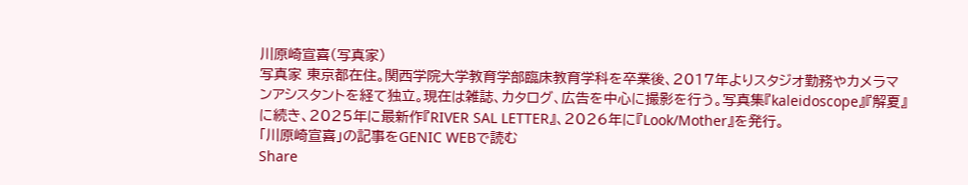川原崎宣喜(写真家)
写真家 東京都在住。関西学院大学教育学部臨床教育学科を卒業後、2017年よりスタジオ勤務やカメラマンアシスタントを経て独立。現在は雑誌、カタログ、広告を中心に撮影を行う。写真集『kaleidoscope』『解夏』に続き、2025年に最新作『RIVER SAL LETTER』、2026年に『Look/Mother』を発行。
「川原崎宣喜」の記事をGENIC WEBで読む
Share